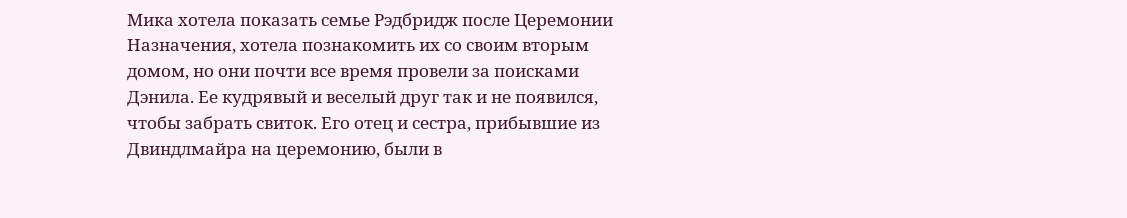Мика хотела показать семье Рэдбридж после Церемонии Назначения, хотела познакомить их со своим вторым домом, но они почти все время провели за поисками Дэнила. Ее кудрявый и веселый друг так и не появился, чтобы забрать свиток. Его отец и сестра, прибывшие из Двиндлмайра на церемонию, были в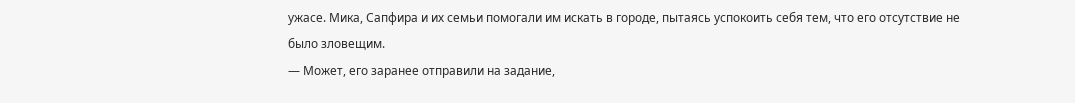ужасе. Мика, Сапфира и их семьи помогали им искать в городе, пытаясь успокоить себя тем, что его отсутствие не было зловещим.
— Может, его заранее отправили на задание,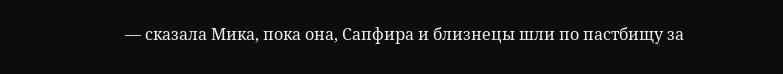— сказала Мика, пока она, Сапфира и близнецы шли по пастбищу за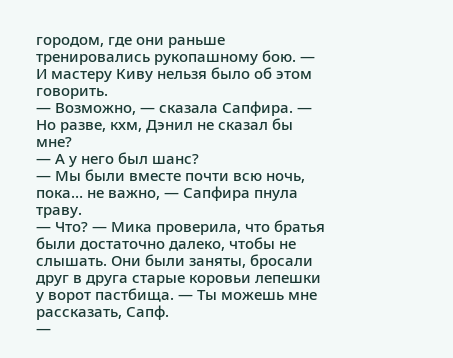городом, где они раньше тренировались рукопашному бою. — И мастеру Киву нельзя было об этом говорить.
— Возможно, — сказала Сапфира. — Но разве, кхм, Дэнил не сказал бы мне?
— А у него был шанс?
— Мы были вместе почти всю ночь, пока… не важно, — Сапфира пнула траву.
— Что? — Мика проверила, что братья были достаточно далеко, чтобы не слышать. Они были заняты, бросали друг в друга старые коровьи лепешки у ворот пастбища. — Ты можешь мне рассказать, Сапф.
—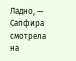Ладно, — Сапфира смотрела на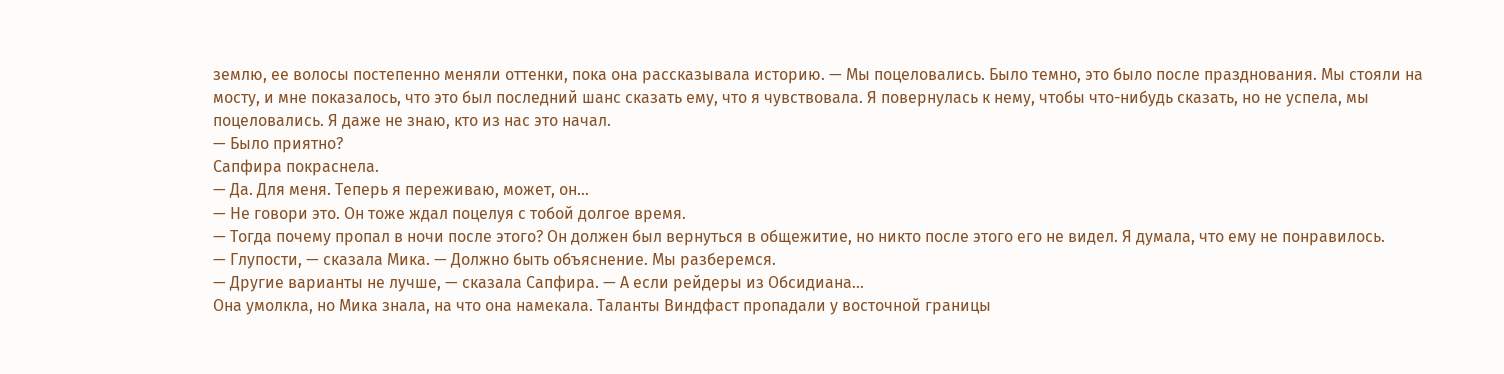землю, ее волосы постепенно меняли оттенки, пока она рассказывала историю. — Мы поцеловались. Было темно, это было после празднования. Мы стояли на мосту, и мне показалось, что это был последний шанс сказать ему, что я чувствовала. Я повернулась к нему, чтобы что-нибудь сказать, но не успела, мы поцеловались. Я даже не знаю, кто из нас это начал.
— Было приятно?
Сапфира покраснела.
— Да. Для меня. Теперь я переживаю, может, он…
— Не говори это. Он тоже ждал поцелуя с тобой долгое время.
— Тогда почему пропал в ночи после этого? Он должен был вернуться в общежитие, но никто после этого его не видел. Я думала, что ему не понравилось.
— Глупости, — сказала Мика. — Должно быть объяснение. Мы разберемся.
— Другие варианты не лучше, — сказала Сапфира. — А если рейдеры из Обсидиана…
Она умолкла, но Мика знала, на что она намекала. Таланты Виндфаст пропадали у восточной границы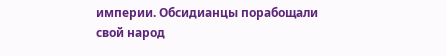империи. Обсидианцы порабощали свой народ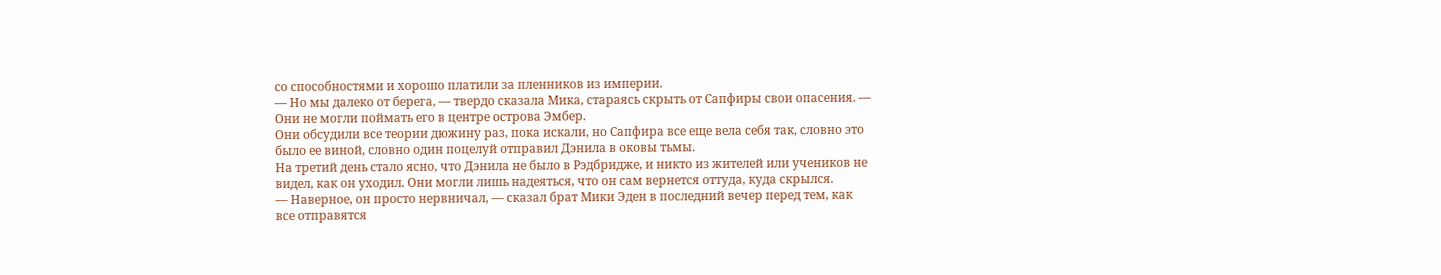со способностями и хорошо платили за пленников из империи.
— Но мы далеко от берега, — твердо сказала Мика, стараясь скрыть от Сапфиры свои опасения. — Они не могли поймать его в центре острова Эмбер.
Они обсудили все теории дюжину раз, пока искали, но Сапфира все еще вела себя так, словно это было ее виной, словно один поцелуй отправил Дэнила в оковы тьмы.
На третий день стало ясно, что Дэнила не было в Рэдбридже, и никто из жителей или учеников не видел, как он уходил. Они могли лишь надеяться, что он сам вернется оттуда, куда скрылся.
— Наверное, он просто нервничал, — сказал брат Мики Эден в последний вечер перед тем, как все отправятся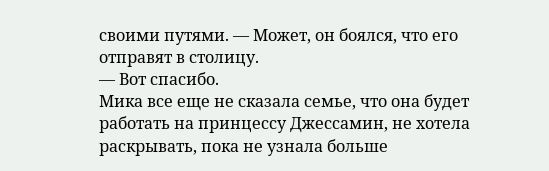своими путями. — Может, он боялся, что его отправят в столицу.
— Вот спасибо.
Мика все еще не сказала семье, что она будет работать на принцессу Джессамин, не хотела раскрывать, пока не узнала больше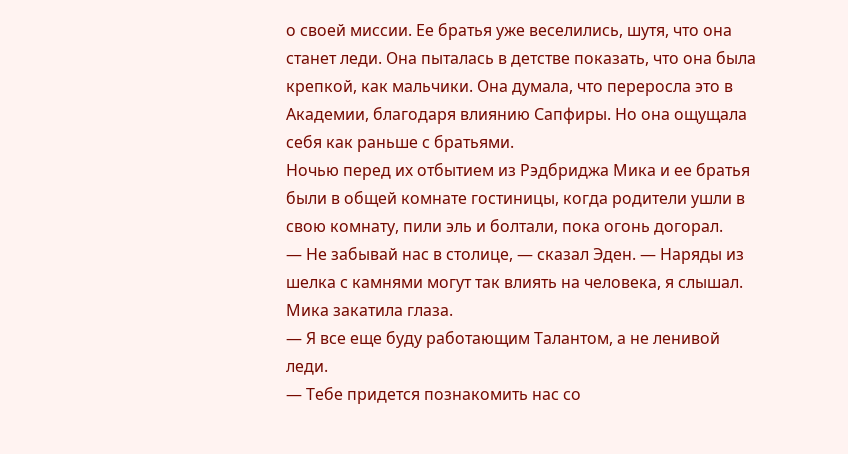о своей миссии. Ее братья уже веселились, шутя, что она станет леди. Она пыталась в детстве показать, что она была крепкой, как мальчики. Она думала, что переросла это в Академии, благодаря влиянию Сапфиры. Но она ощущала себя как раньше с братьями.
Ночью перед их отбытием из Рэдбриджа Мика и ее братья были в общей комнате гостиницы, когда родители ушли в свою комнату, пили эль и болтали, пока огонь догорал.
— Не забывай нас в столице, — сказал Эден. — Наряды из шелка с камнями могут так влиять на человека, я слышал.
Мика закатила глаза.
— Я все еще буду работающим Талантом, а не ленивой леди.
— Тебе придется познакомить нас со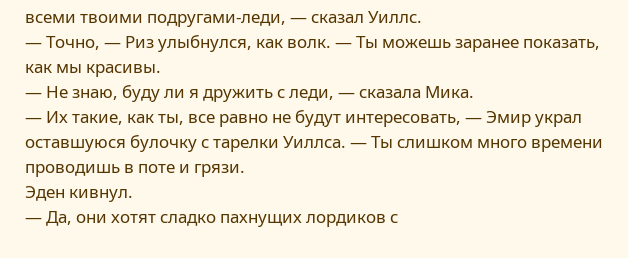всеми твоими подругами-леди, — сказал Уиллс.
— Точно, — Риз улыбнулся, как волк. — Ты можешь заранее показать, как мы красивы.
— Не знаю, буду ли я дружить с леди, — сказала Мика.
— Их такие, как ты, все равно не будут интересовать, — Эмир украл оставшуюся булочку с тарелки Уиллса. — Ты слишком много времени проводишь в поте и грязи.
Эден кивнул.
— Да, они хотят сладко пахнущих лордиков с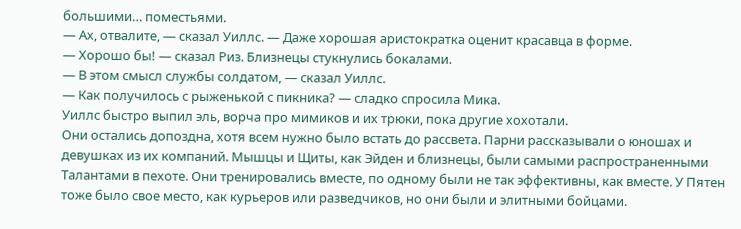большими… поместьями.
— Ах, отвалите, — сказал Уиллс. — Даже хорошая аристократка оценит красавца в форме.
— Хорошо бы! — сказал Риз. Близнецы стукнулись бокалами.
— В этом смысл службы солдатом, — сказал Уиллс.
— Как получилось с рыженькой с пикника? — сладко спросила Мика.
Уиллс быстро выпил эль, ворча про мимиков и их трюки, пока другие хохотали.
Они остались допоздна, хотя всем нужно было встать до рассвета. Парни рассказывали о юношах и девушках из их компаний. Мышцы и Щиты, как Эйден и близнецы, были самыми распространенными Талантами в пехоте. Они тренировались вместе, по одному были не так эффективны, как вместе. У Пятен тоже было свое место, как курьеров или разведчиков, но они были и элитными бойцами.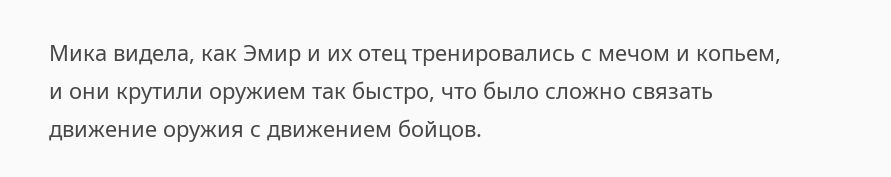Мика видела, как Эмир и их отец тренировались с мечом и копьем, и они крутили оружием так быстро, что было сложно связать движение оружия с движением бойцов.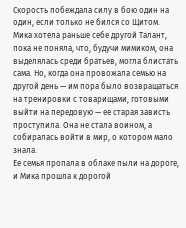Скорость побеждала силу в бою один на один, если только не бился со Щитом.
Мика хотела раньше себе другой Талант, пока не поняла, что, будучи мимиком, она выделялась среди братьев, могла блистать сама. Но, когда она провожала семью на другой день — им пора было возвращаться на тренировки с товарищами, готовыми выйти на передовую — ее старая зависть проступила. Она не стала воином, а собиралась войти в мир, о котором мало знала.
Ее семья пропала в облаке пыли на дороге, и Мика прошла к дорогой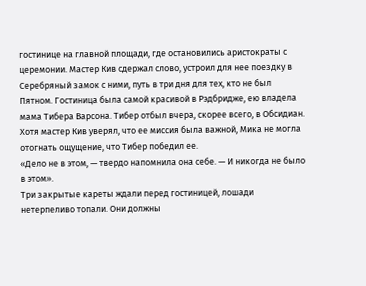гостинице на главной площади, где остановились аристократы с церемонии. Мастер Кив сдержал слово, устроил для нее поездку в Серебряный замок с ними, путь в три дня для тех, кто не был Пятном. Гостиница была самой красивой в Рэдбридже, ею владела мама Тибера Варсона. Тибер отбыл вчера, скорее всего, в Обсидиан. Хотя мастер Кив уверял, что ее миссия была важной, Мика не могла отогнать ощущение, что Тибер победил ее.
«Дело не в этом, — твердо напомнила она себе. — И никогда не было в этом».
Три закрытые кареты ждали перед гостиницей, лошади нетерпеливо топали. Они должны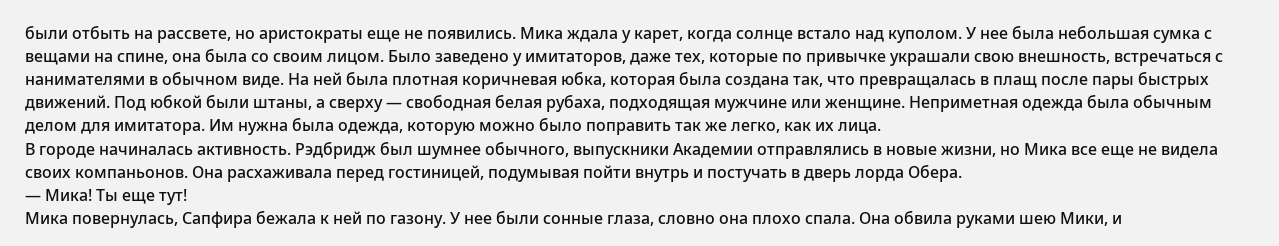были отбыть на рассвете, но аристократы еще не появились. Мика ждала у карет, когда солнце встало над куполом. У нее была небольшая сумка с вещами на спине, она была со своим лицом. Было заведено у имитаторов, даже тех, которые по привычке украшали свою внешность, встречаться с нанимателями в обычном виде. На ней была плотная коричневая юбка, которая была создана так, что превращалась в плащ после пары быстрых движений. Под юбкой были штаны, а сверху — свободная белая рубаха, подходящая мужчине или женщине. Неприметная одежда была обычным делом для имитатора. Им нужна была одежда, которую можно было поправить так же легко, как их лица.
В городе начиналась активность. Рэдбридж был шумнее обычного, выпускники Академии отправлялись в новые жизни, но Мика все еще не видела своих компаньонов. Она расхаживала перед гостиницей, подумывая пойти внутрь и постучать в дверь лорда Обера.
— Мика! Ты еще тут!
Мика повернулась, Сапфира бежала к ней по газону. У нее были сонные глаза, словно она плохо спала. Она обвила руками шею Мики, и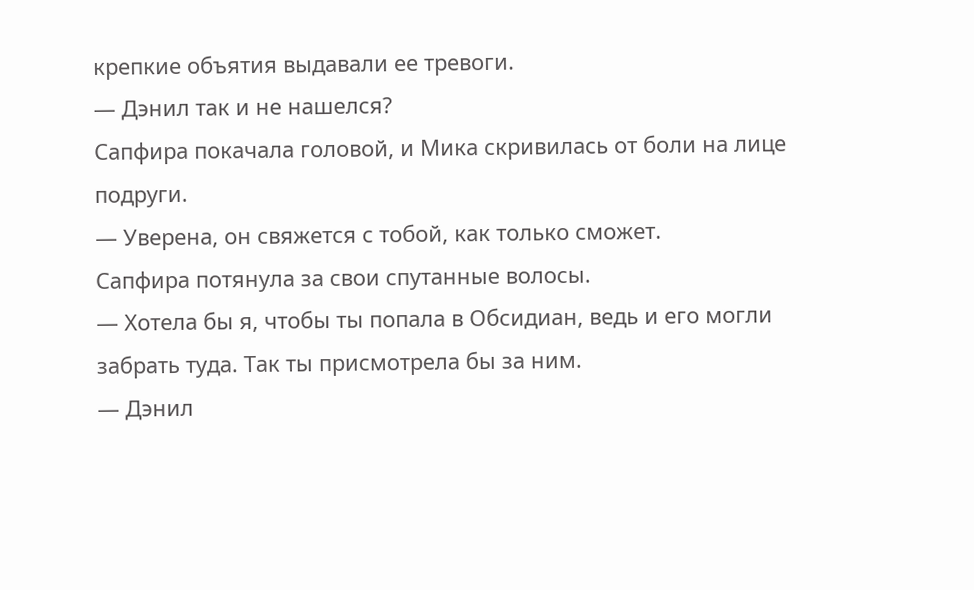крепкие объятия выдавали ее тревоги.
— Дэнил так и не нашелся?
Сапфира покачала головой, и Мика скривилась от боли на лице подруги.
— Уверена, он свяжется с тобой, как только сможет.
Сапфира потянула за свои спутанные волосы.
— Хотела бы я, чтобы ты попала в Обсидиан, ведь и его могли забрать туда. Так ты присмотрела бы за ним.
— Дэнил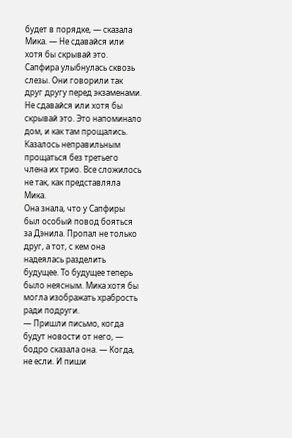будет в порядке, — сказала Мика. — Не сдавайся или хотя бы скрывай это.
Сапфира улыбнулась сквозь слезы. Они говорили так друг другу перед экзаменами. Не сдавайся или хотя бы скрывай это. Это напоминало дом, и как там прощались. Казалось неправильным прощаться без третьего члена их трио. Все сложилось не так, как представляла Мика.
Она знала, что у Сапфиры был особый повод бояться за Дэнила. Пропал не только друг, а тот, с кем она надеялась разделить будущее. То будущее теперь было неясным. Мика хотя бы могла изображать храбрость ради подруги.
— Пришли письмо, когда будут новости от него, — бодро сказала она. — Когда, не если. И пиши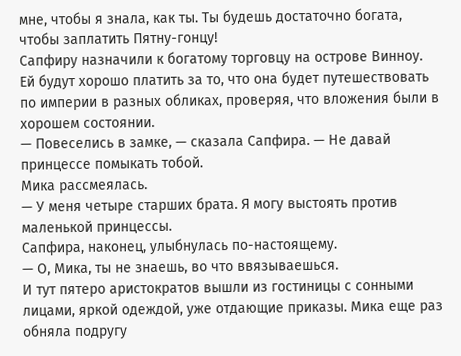мне, чтобы я знала, как ты. Ты будешь достаточно богата, чтобы заплатить Пятну-гонцу!
Сапфиру назначили к богатому торговцу на острове Винноу. Ей будут хорошо платить за то, что она будет путешествовать по империи в разных обликах, проверяя, что вложения были в хорошем состоянии.
— Повеселись в замке, — сказала Сапфира. — Не давай принцессе помыкать тобой.
Мика рассмеялась.
— У меня четыре старших брата. Я могу выстоять против маленькой принцессы.
Сапфира, наконец, улыбнулась по-настоящему.
— О, Мика, ты не знаешь, во что ввязываешься.
И тут пятеро аристократов вышли из гостиницы с сонными лицами, яркой одеждой, уже отдающие приказы. Мика еще раз обняла подругу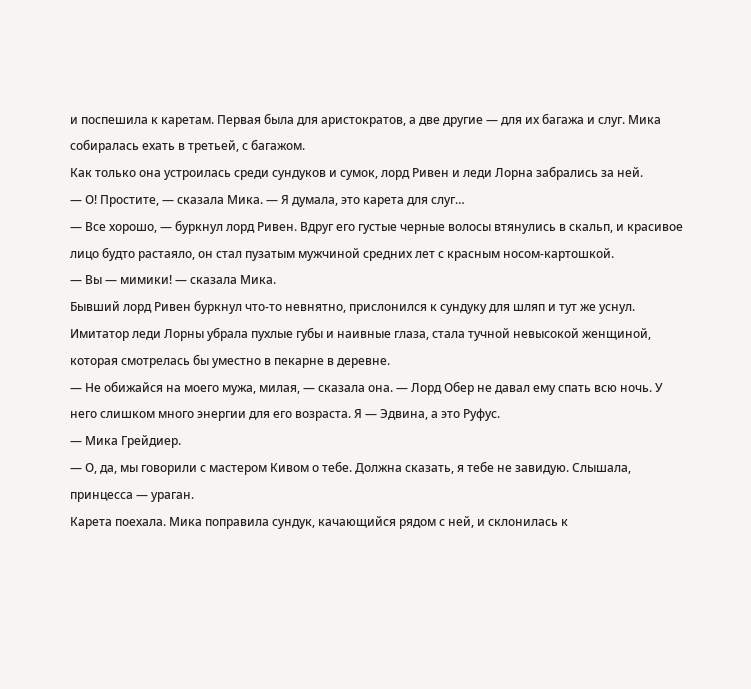и поспешила к каретам. Первая была для аристократов, а две другие — для их багажа и слуг. Мика собиралась ехать в третьей, с багажом.
Как только она устроилась среди сундуков и сумок, лорд Ривен и леди Лорна забрались за ней.
— О! Простите, — сказала Мика. — Я думала, это карета для слуг…
— Все хорошо, — буркнул лорд Ривен. Вдруг его густые черные волосы втянулись в скальп, и красивое лицо будто растаяло, он стал пузатым мужчиной средних лет с красным носом-картошкой.
— Вы — мимики! — сказала Мика.
Бывший лорд Ривен буркнул что-то невнятно, прислонился к сундуку для шляп и тут же уснул.
Имитатор леди Лорны убрала пухлые губы и наивные глаза, стала тучной невысокой женщиной, которая смотрелась бы уместно в пекарне в деревне.
— Не обижайся на моего мужа, милая, — сказала она. — Лорд Обер не давал ему спать всю ночь. У него слишком много энергии для его возраста. Я — Эдвина, а это Руфус.
— Мика Грейдиер.
— О, да, мы говорили с мастером Кивом о тебе. Должна сказать, я тебе не завидую. Слышала, принцесса — ураган.
Карета поехала. Мика поправила сундук, качающийся рядом с ней, и склонилась к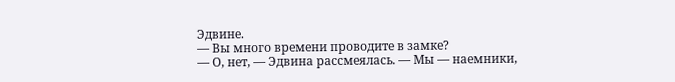Эдвине.
— Вы много времени проводите в замке?
— О, нет, — Эдвина рассмеялась. — Мы — наемники,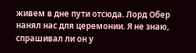живем в дне пути отсюда. Лорд Обер нанял нас для церемонии. Я не знаю, спрашивал ли он у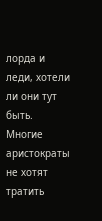лорда и леди, хотели ли они тут быть. Многие аристократы не хотят тратить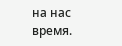на нас время.